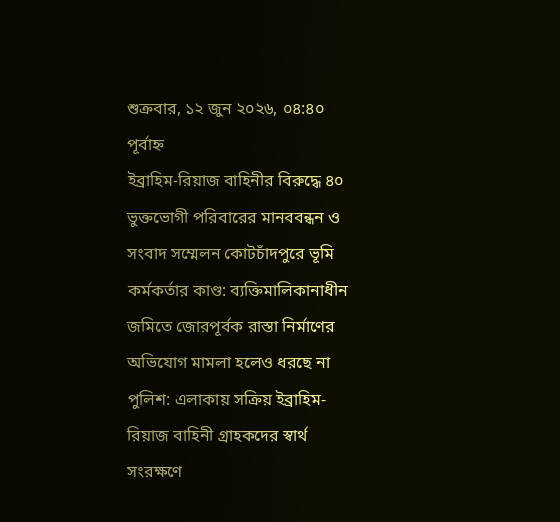শুক্রবার, ১২ জুন ২০২৬, ০৪:৪০ পূর্বাহ্ন
ইব্রাহিম-রিয়াজ বাহিনীর বিরুদ্ধে ৪০ ভুক্তভোগী পরিবারের মানববন্ধন ও সংবাদ সম্মেলন কোটচাঁদপুরে ভূমি কর্মকর্তার কাণ্ড: ব্যক্তিমালিকানাধীন জমিতে জোরপূর্বক রাস্তা নির্মাণের অভিযোগ মামলা হলেও ধরছে না পুলিশ: এলাকায় সক্রিয় ইব্রাহিম-রিয়াজ বাহিনী গ্রাহকদের স্বার্থ সংরক্ষণে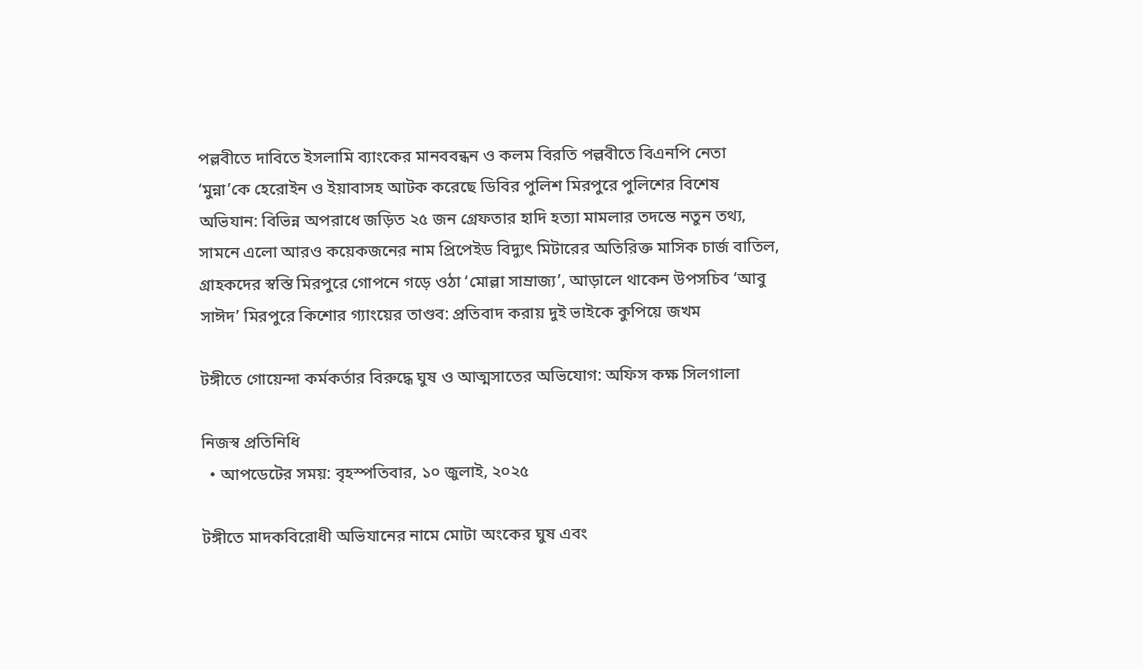পল্লবীতে দাবিতে ইসলামি ব্যাংকের মানববন্ধন ও কলম বিরতি পল্লবীতে বিএনপি নেতা ‘মুন্না’কে হেরোইন ও ইয়াবাসহ আটক করেছে ডিবির পুলিশ মিরপুরে পুলিশের বিশেষ অভিযান: বিভিন্ন অপরাধে জড়িত ২৫ জন গ্রেফতার হাদি হত্যা মামলার তদন্তে নতুন তথ্য, সামনে এলো আরও কয়েকজনের নাম প্রিপেইড বিদ্যুৎ মিটারের অতিরিক্ত মাসিক চার্জ বাতিল, গ্রাহকদের স্বস্তি মিরপুরে গোপনে গড়ে ওঠা ‘মোল্লা সাম্রাজ্য’, আড়ালে থাকেন উপসচিব ‘আবু সাঈদ’ মিরপুরে কিশোর গ্যাংয়ের তাণ্ডব: প্রতিবাদ করায় দুই ভাইকে কুপিয়ে জখম

টঙ্গীতে গোয়েন্দা কর্মকর্তার বিরুদ্ধে ঘুষ ও আত্মসাতের অভিযোগ: অফিস কক্ষ সিলগালা

নিজস্ব প্রতিনিধি
  • আপডেটের সময়: বৃহস্পতিবার, ১০ জুলাই, ২০২৫

টঙ্গীতে মাদকবিরোধী অভিযানের নামে মোটা অংকের ঘুষ এবং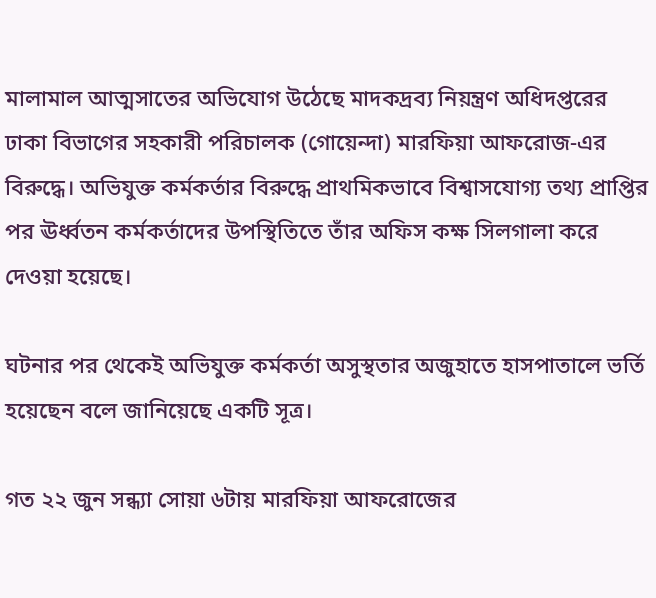মালামাল আত্মসাতের অভিযোগ উঠেছে মাদকদ্রব্য নিয়ন্ত্রণ অধিদপ্তরের ঢাকা বিভাগের সহকারী পরিচালক (গোয়েন্দা) মারফিয়া আফরোজ-এর বিরুদ্ধে। অভিযুক্ত কর্মকর্তার বিরুদ্ধে প্রাথমিকভাবে বিশ্বাসযোগ্য তথ্য প্রাপ্তির পর ঊর্ধ্বতন কর্মকর্তাদের উপস্থিতিতে তাঁর অফিস কক্ষ সিলগালা করে দেওয়া হয়েছে।

ঘটনার পর থেকেই অভিযুক্ত কর্মকর্তা অসুস্থতার অজুহাতে হাসপাতালে ভর্তি হয়েছেন বলে জানিয়েছে একটি সূত্র।

গত ২২ জুন সন্ধ্যা সোয়া ৬টায় মারফিয়া আফরোজের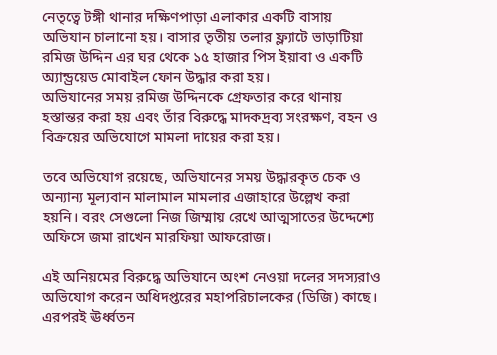নেতৃত্বে টঙ্গী থানার দক্ষিণপাড়া এলাকার একটি বাসায় অভিযান চালানো হয়। বাসার তৃতীয় তলার ফ্ল্যাটে ভাড়াটিয়া রমিজ উদ্দিন এর ঘর থেকে ১৫ হাজার পিস ইয়াবা ও একটি অ্যান্ড্রয়েড মোবাইল ফোন উদ্ধার করা হয়।
অভিযানের সময় রমিজ উদ্দিনকে গ্রেফতার করে থানায় হস্তান্তর করা হয় এবং তাঁর বিরুদ্ধে মাদকদ্রব্য সংরক্ষণ, বহন ও বিক্রয়ের অভিযোগে মামলা দায়ের করা হয়।

তবে অভিযোগ রয়েছে, অভিযানের সময় উদ্ধারকৃত চেক ও অন্যান্য মূল্যবান মালামাল মামলার এজাহারে উল্লেখ করা হয়নি। বরং সেগুলো নিজ জিম্মায় রেখে আত্মসাতের উদ্দেশ্যে অফিসে জমা রাখেন মারফিয়া আফরোজ।

এই অনিয়মের বিরুদ্ধে অভিযানে অংশ নেওয়া দলের সদস্যরাও অভিযোগ করেন অধিদপ্তরের মহাপরিচালকের (ডিজি) কাছে। এরপরই ঊর্ধ্বতন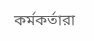কর্মকর্তারা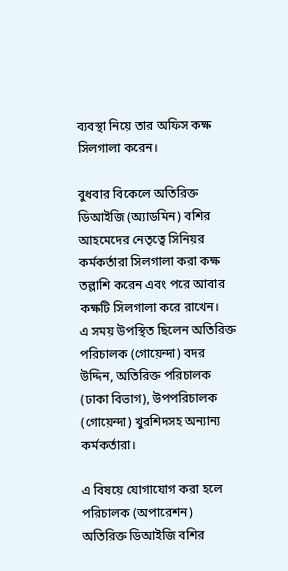ব্যবস্থা নিয়ে তার অফিস কক্ষ সিলগালা করেন।

বুধবার বিকেলে অতিরিক্ত ডিআইজি (অ্যাডমিন) বশির আহমেদের নেতৃত্বে সিনিয়র কর্মকর্তারা সিলগালা করা কক্ষ তল্লাশি করেন এবং পরে আবার কক্ষটি সিলগালা করে রাখেন।
এ সময় উপস্থিত ছিলেন অতিরিক্ত পরিচালক (গোয়েন্দা) বদর উদ্দিন, অতিরিক্ত পরিচালক (ঢাকা বিভাগ), উপপরিচালক (গোয়েন্দা) খুরশিদসহ অন্যান্য কর্মকর্তারা।

এ বিষয়ে যোগাযোগ করা হলে পরিচালক (অপারেশন) অতিরিক্ত ডিআইজি বশির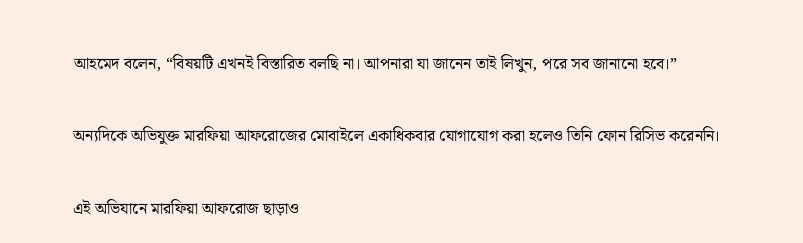আহমেদ বলেন, “বিষয়টি এখনই বিস্তারিত বলছি না। আপনারা যা জানেন তাই লিখুন, পরে সব জানানো হবে।”

অন্যদিকে অভিযুক্ত মারফিয়া আফরোজের মোবাইলে একাধিকবার যোগাযোগ করা হলেও তিনি ফোন রিসিভ করেননি।

এই অভিযানে মারফিয়া আফরোজ ছাড়াও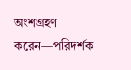অংশগ্রহণ করেন—পরিদর্শক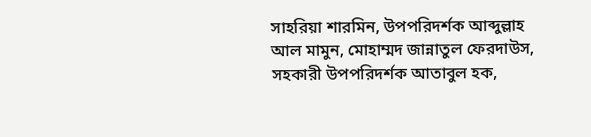সাহরিয়া শারমিন, উপপরিদর্শক আব্দুল্লাহ আল মামুন, মোহাম্মদ জান্নাতুল ফেরদাউস, সহকারী উপপরিদর্শক আতাবুল হক,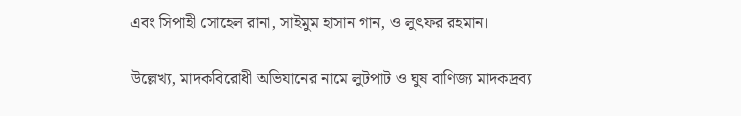এবং সিপাহী সোহেল রানা, সাইমুম হাসান গান, ও লুৎফর রহমান।

উল্লেখ্য, মাদকবিরোধী অভিযানের নামে লুটপাট ও ঘুষ বাণিজ্য মাদকদ্রব্য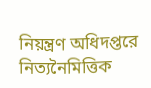নিয়ন্ত্রণ অধিদপ্তরে নিত্যনৈমিত্তিক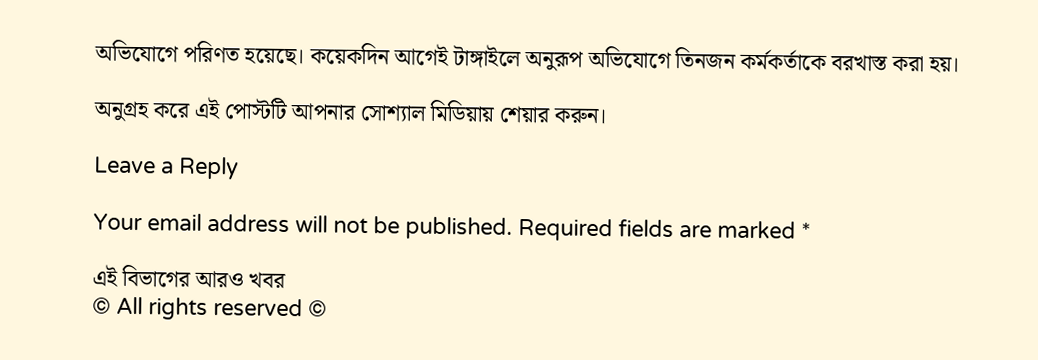অভিযোগে পরিণত হয়েছে। কয়েকদিন আগেই টাঙ্গাইলে অনুরূপ অভিযোগে তিনজন কর্মকর্তাকে বরখাস্ত করা হয়।

অনুগ্রহ করে এই পোস্টটি আপনার সোশ্যাল মিডিয়ায় শেয়ার করুন।

Leave a Reply

Your email address will not be published. Required fields are marked *

এই বিভাগের আরও খবর
© All rights reserved ©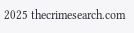2025 thecrimesearch.com